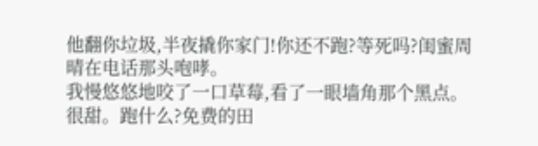他翻你垃圾,半夜撬你家门!你还不跑?等死吗?闺蜜周晴在电话那头咆哮。
我慢悠悠地咬了一口草莓,看了一眼墙角那个黑点。很甜。跑什么?免费的田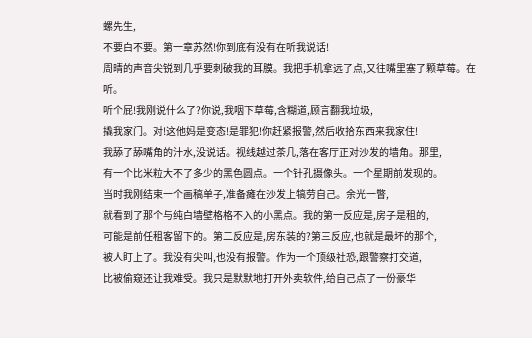螺先生,
不要白不要。第一章苏然!你到底有没有在听我说话!
周晴的声音尖锐到几乎要刺破我的耳膜。我把手机拿远了点,又往嘴里塞了颗草莓。在听。
听个屁!我刚说什么了?你说,我咽下草莓,含糊道,顾言翻我垃圾,
撬我家门。对!这他妈是变态!是罪犯!你赶紧报警,然后收拾东西来我家住!
我舔了舔嘴角的汁水,没说话。视线越过茶几,落在客厅正对沙发的墙角。那里,
有一个比米粒大不了多少的黑色圆点。一个针孔摄像头。一个星期前发现的。
当时我刚结束一个画稿单子,准备瘫在沙发上犒劳自己。余光一瞥,
就看到了那个与纯白墙壁格格不入的小黑点。我的第一反应是,房子是租的,
可能是前任租客留下的。第二反应是,房东装的?第三反应,也就是最坏的那个,
被人盯上了。我没有尖叫,也没有报警。作为一个顶级社恐,跟警察打交道,
比被偷窥还让我难受。我只是默默地打开外卖软件,给自己点了一份豪华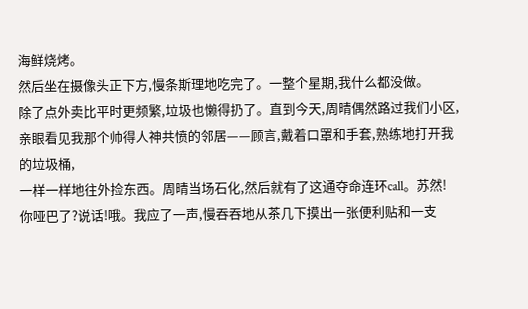海鲜烧烤。
然后坐在摄像头正下方,慢条斯理地吃完了。一整个星期,我什么都没做。
除了点外卖比平时更频繁,垃圾也懒得扔了。直到今天,周晴偶然路过我们小区,
亲眼看见我那个帅得人神共愤的邻居——顾言,戴着口罩和手套,熟练地打开我的垃圾桶,
一样一样地往外捡东西。周晴当场石化,然后就有了这通夺命连环call。苏然!
你哑巴了?说话!哦。我应了一声,慢吞吞地从茶几下摸出一张便利贴和一支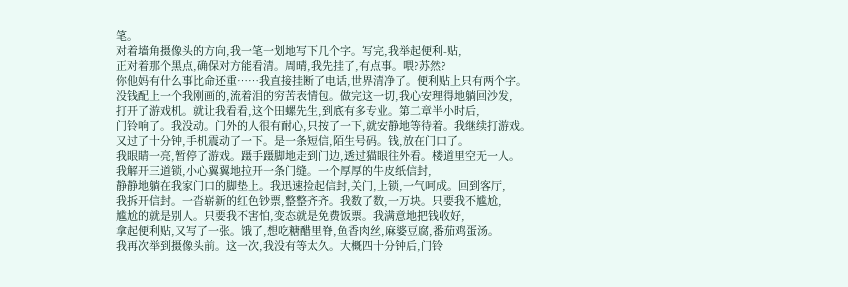笔。
对着墙角摄像头的方向,我一笔一划地写下几个字。写完,我举起便利-贴,
正对着那个黑点,确保对方能看清。周晴,我先挂了,有点事。喂?苏然?
你他妈有什么事比命还重……我直接挂断了电话,世界清净了。便利贴上只有两个字。
没钱配上一个我刚画的,流着泪的穷苦表情包。做完这一切,我心安理得地躺回沙发,
打开了游戏机。就让我看看,这个田螺先生,到底有多专业。第二章半小时后,
门铃响了。我没动。门外的人很有耐心,只按了一下,就安静地等待着。我继续打游戏。
又过了十分钟,手机震动了一下。是一条短信,陌生号码。钱,放在门口了。
我眼睛一亮,暂停了游戏。蹑手蹑脚地走到门边,透过猫眼往外看。楼道里空无一人。
我解开三道锁,小心翼翼地拉开一条门缝。一个厚厚的牛皮纸信封,
静静地躺在我家门口的脚垫上。我迅速捡起信封,关门,上锁,一气呵成。回到客厅,
我拆开信封。一沓崭新的红色钞票,整整齐齐。我数了数,一万块。只要我不尴尬,
尴尬的就是别人。只要我不害怕,变态就是免费饭票。我满意地把钱收好,
拿起便利贴,又写了一张。饿了,想吃糖醋里脊,鱼香肉丝,麻婆豆腐,番茄鸡蛋汤。
我再次举到摄像头前。这一次,我没有等太久。大概四十分钟后,门铃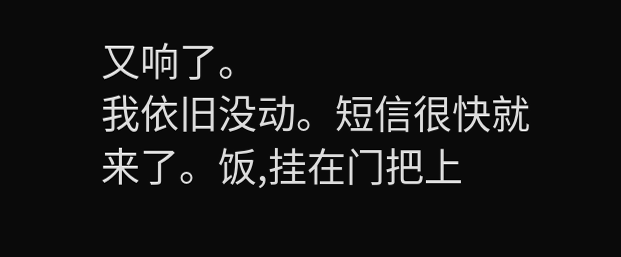又响了。
我依旧没动。短信很快就来了。饭,挂在门把上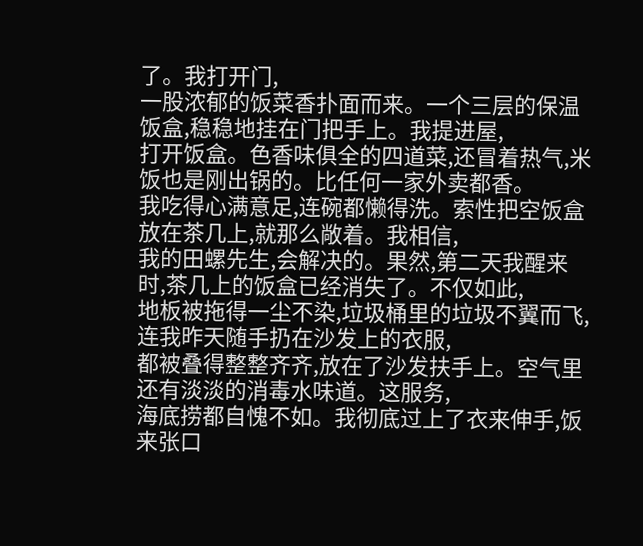了。我打开门,
一股浓郁的饭菜香扑面而来。一个三层的保温饭盒,稳稳地挂在门把手上。我提进屋,
打开饭盒。色香味俱全的四道菜,还冒着热气,米饭也是刚出锅的。比任何一家外卖都香。
我吃得心满意足,连碗都懒得洗。索性把空饭盒放在茶几上,就那么敞着。我相信,
我的田螺先生,会解决的。果然,第二天我醒来时,茶几上的饭盒已经消失了。不仅如此,
地板被拖得一尘不染,垃圾桶里的垃圾不翼而飞,连我昨天随手扔在沙发上的衣服,
都被叠得整整齐齐,放在了沙发扶手上。空气里还有淡淡的消毒水味道。这服务,
海底捞都自愧不如。我彻底过上了衣来伸手,饭来张口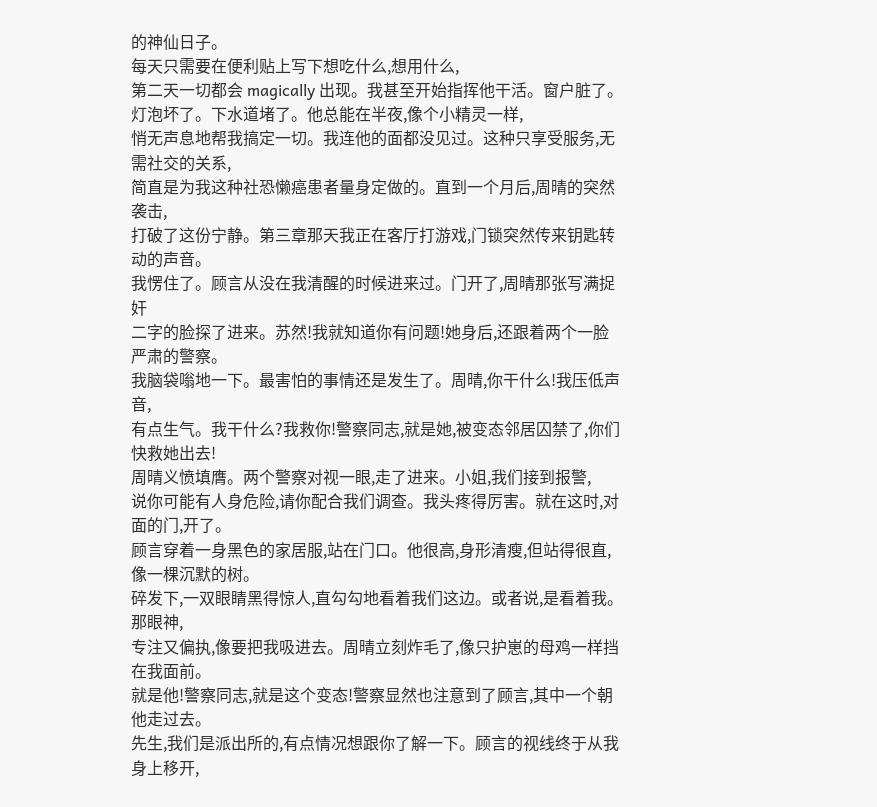的神仙日子。
每天只需要在便利贴上写下想吃什么,想用什么,
第二天一切都会 magically 出现。我甚至开始指挥他干活。窗户脏了。
灯泡坏了。下水道堵了。他总能在半夜,像个小精灵一样,
悄无声息地帮我搞定一切。我连他的面都没见过。这种只享受服务,无需社交的关系,
简直是为我这种社恐懒癌患者量身定做的。直到一个月后,周晴的突然袭击,
打破了这份宁静。第三章那天我正在客厅打游戏,门锁突然传来钥匙转动的声音。
我愣住了。顾言从没在我清醒的时候进来过。门开了,周晴那张写满捉奸
二字的脸探了进来。苏然!我就知道你有问题!她身后,还跟着两个一脸严肃的警察。
我脑袋嗡地一下。最害怕的事情还是发生了。周晴,你干什么!我压低声音,
有点生气。我干什么?我救你!警察同志,就是她,被变态邻居囚禁了,你们快救她出去!
周晴义愤填膺。两个警察对视一眼,走了进来。小姐,我们接到报警,
说你可能有人身危险,请你配合我们调查。我头疼得厉害。就在这时,对面的门,开了。
顾言穿着一身黑色的家居服,站在门口。他很高,身形清瘦,但站得很直,像一棵沉默的树。
碎发下,一双眼睛黑得惊人,直勾勾地看着我们这边。或者说,是看着我。那眼神,
专注又偏执,像要把我吸进去。周晴立刻炸毛了,像只护崽的母鸡一样挡在我面前。
就是他!警察同志,就是这个变态!警察显然也注意到了顾言,其中一个朝他走过去。
先生,我们是派出所的,有点情况想跟你了解一下。顾言的视线终于从我身上移开,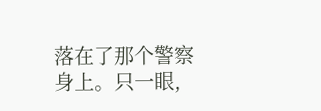落在了那个警察身上。只一眼,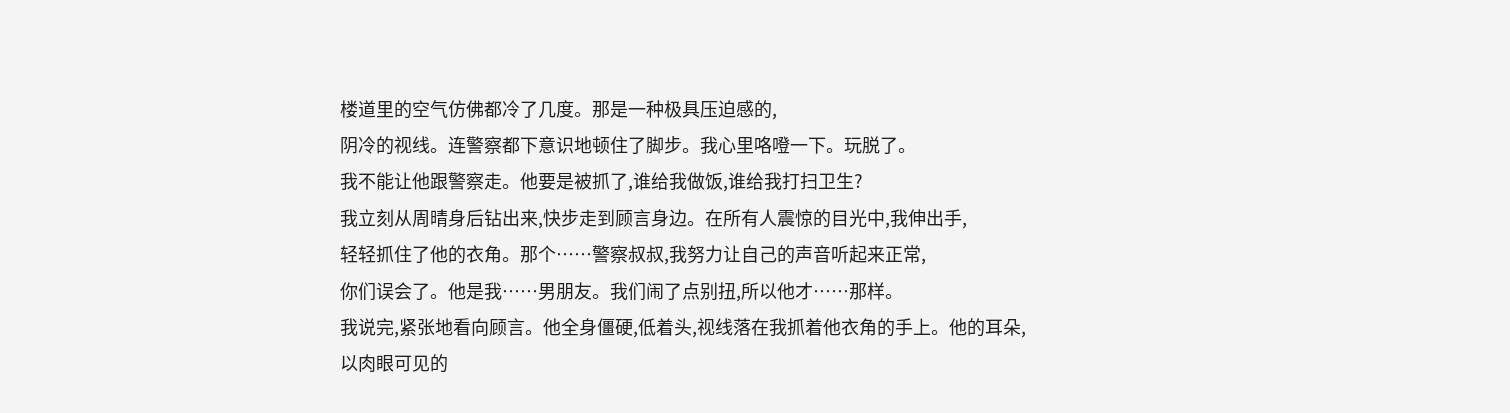楼道里的空气仿佛都冷了几度。那是一种极具压迫感的,
阴冷的视线。连警察都下意识地顿住了脚步。我心里咯噔一下。玩脱了。
我不能让他跟警察走。他要是被抓了,谁给我做饭,谁给我打扫卫生?
我立刻从周晴身后钻出来,快步走到顾言身边。在所有人震惊的目光中,我伸出手,
轻轻抓住了他的衣角。那个……警察叔叔,我努力让自己的声音听起来正常,
你们误会了。他是我……男朋友。我们闹了点别扭,所以他才……那样。
我说完,紧张地看向顾言。他全身僵硬,低着头,视线落在我抓着他衣角的手上。他的耳朵,
以肉眼可见的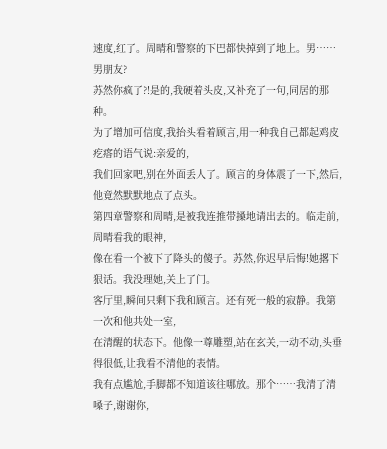速度,红了。周晴和警察的下巴都快掉到了地上。男……男朋友?
苏然你疯了?!是的,我硬着头皮,又补充了一句,同居的那种。
为了增加可信度,我抬头看着顾言,用一种我自己都起鸡皮疙瘩的语气说:亲爱的,
我们回家吧,别在外面丢人了。顾言的身体震了一下,然后,他竟然默默地点了点头。
第四章警察和周晴,是被我连推带搡地请出去的。临走前,周晴看我的眼神,
像在看一个被下了降头的傻子。苏然,你迟早后悔!她撂下狠话。我没理她,关上了门。
客厅里,瞬间只剩下我和顾言。还有死一般的寂静。我第一次和他共处一室,
在清醒的状态下。他像一尊雕塑,站在玄关,一动不动,头垂得很低,让我看不清他的表情。
我有点尴尬,手脚都不知道该往哪放。那个……我清了清嗓子,谢谢你,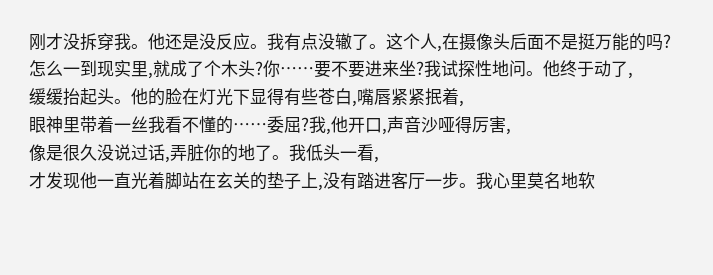刚才没拆穿我。他还是没反应。我有点没辙了。这个人,在摄像头后面不是挺万能的吗?
怎么一到现实里,就成了个木头?你……要不要进来坐?我试探性地问。他终于动了,
缓缓抬起头。他的脸在灯光下显得有些苍白,嘴唇紧紧抿着,
眼神里带着一丝我看不懂的……委屈?我,他开口,声音沙哑得厉害,
像是很久没说过话,弄脏你的地了。我低头一看,
才发现他一直光着脚站在玄关的垫子上,没有踏进客厅一步。我心里莫名地软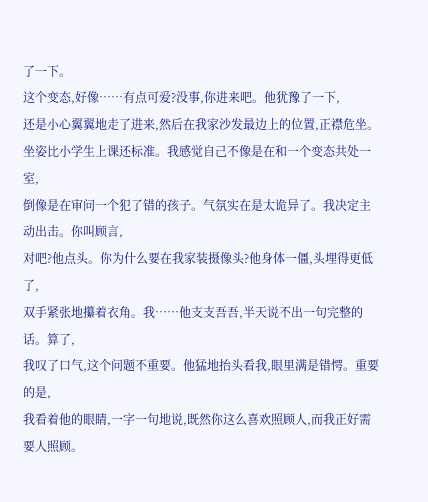了一下。
这个变态,好像……有点可爱?没事,你进来吧。他犹豫了一下,
还是小心翼翼地走了进来,然后在我家沙发最边上的位置,正襟危坐。
坐姿比小学生上课还标准。我感觉自己不像是在和一个变态共处一室,
倒像是在审问一个犯了错的孩子。气氛实在是太诡异了。我决定主动出击。你叫顾言,
对吧?他点头。你为什么要在我家装摄像头?他身体一僵,头埋得更低了,
双手紧张地攥着衣角。我……他支支吾吾,半天说不出一句完整的话。算了,
我叹了口气,这个问题不重要。他猛地抬头看我,眼里满是错愕。重要的是,
我看着他的眼睛,一字一句地说,既然你这么喜欢照顾人,而我正好需要人照顾。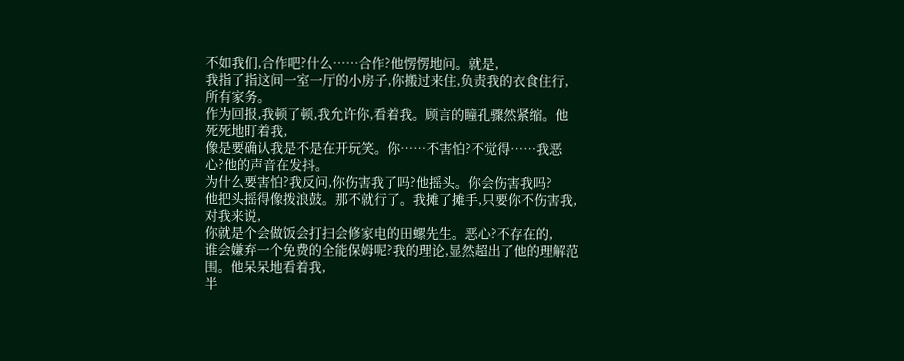不如我们,合作吧?什么……合作?他愣愣地问。就是,
我指了指这间一室一厅的小房子,你搬过来住,负责我的衣食住行,所有家务。
作为回报,我顿了顿,我允许你,看着我。顾言的瞳孔骤然紧缩。他死死地盯着我,
像是要确认我是不是在开玩笑。你……不害怕?不觉得……我恶心?他的声音在发抖。
为什么要害怕?我反问,你伤害我了吗?他摇头。你会伤害我吗?
他把头摇得像拨浪鼓。那不就行了。我摊了摊手,只要你不伤害我,对我来说,
你就是个会做饭会打扫会修家电的田螺先生。恶心?不存在的,
谁会嫌弃一个免费的全能保姆呢?我的理论,显然超出了他的理解范围。他呆呆地看着我,
半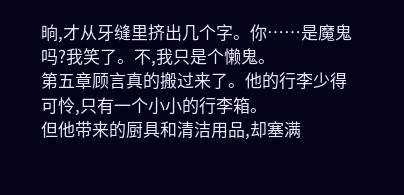晌,才从牙缝里挤出几个字。你……是魔鬼吗?我笑了。不,我只是个懒鬼。
第五章顾言真的搬过来了。他的行李少得可怜,只有一个小小的行李箱。
但他带来的厨具和清洁用品,却塞满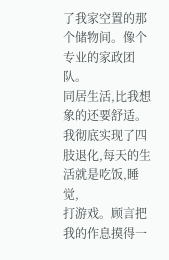了我家空置的那个储物间。像个专业的家政团队。
同居生活,比我想象的还要舒适。我彻底实现了四肢退化,每天的生活就是吃饭,睡觉,
打游戏。顾言把我的作息摸得一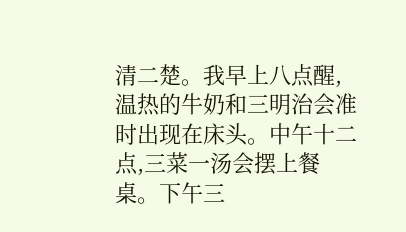清二楚。我早上八点醒,
温热的牛奶和三明治会准时出现在床头。中午十二点,三菜一汤会摆上餐桌。下午三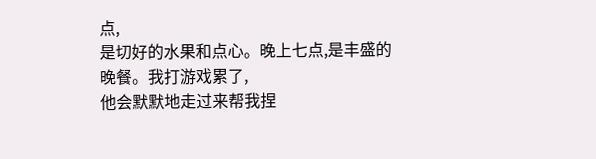点,
是切好的水果和点心。晚上七点,是丰盛的晚餐。我打游戏累了,
他会默默地走过来帮我捏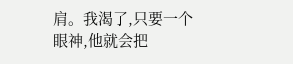肩。我渴了,只要一个眼神,他就会把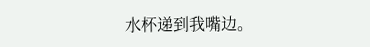水杯递到我嘴边。